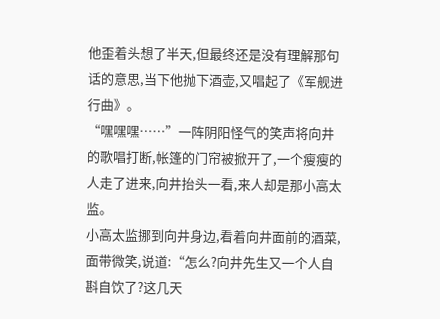他歪着头想了半天,但最终还是没有理解那句话的意思,当下他抛下酒壶,又唱起了《军舰进行曲》。
“嘿嘿嘿……”一阵阴阳怪气的笑声将向井的歌唱打断,帐篷的门帘被掀开了,一个瘦瘦的人走了进来,向井抬头一看,来人却是那小高太监。
小高太监挪到向井身边,看着向井面前的酒菜,面带微笑,说道:“怎么?向井先生又一个人自斟自饮了?这几天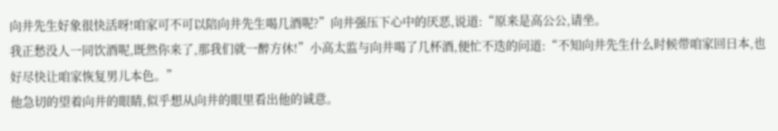向井先生好象很快活呀!咱家可不可以陪向井先生喝几酒呢?”向井强压下心中的厌恶,说道:“原来是高公公,请坐。
我正愁没人一同饮酒呢,既然你来了,那我们就一醉方休!”小高太监与向井喝了几杯酒,便忙不迭的问道:“不知向井先生什么时候带咱家回日本,也好尽快让咱家恢复男儿本色。”
他急切的望着向井的眼睛,似乎想从向井的眼里看出他的诚意。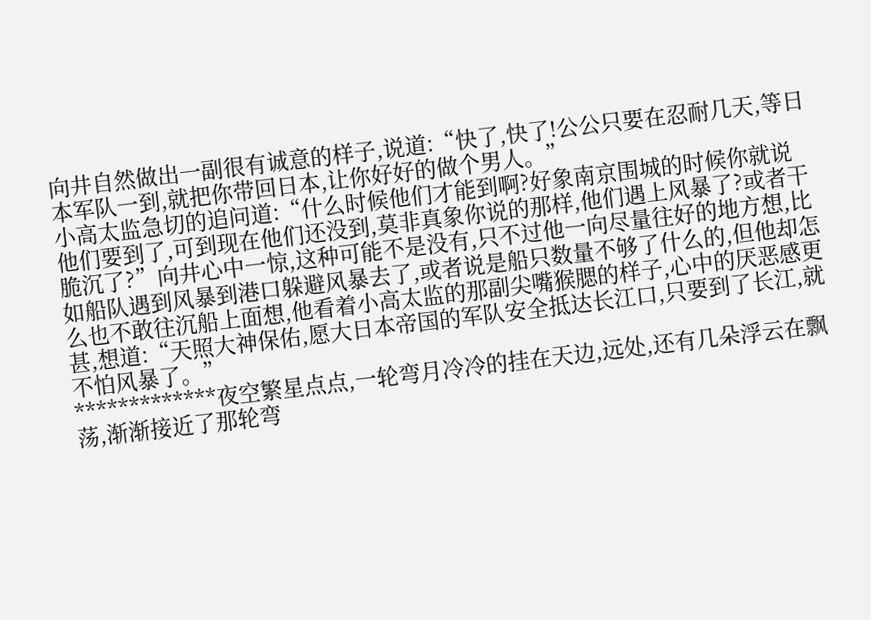向井自然做出一副很有诚意的样子,说道:“快了,快了!公公只要在忍耐几天,等日本军队一到,就把你带回日本,让你好好的做个男人。”
小高太监急切的追问道:“什么时候他们才能到啊?好象南京围城的时候你就说他们要到了,可到现在他们还没到,莫非真象你说的那样,他们遇上风暴了?或者干脆沉了?”向井心中一惊,这种可能不是没有,只不过他一向尽量往好的地方想,比如船队遇到风暴到港口躲避风暴去了,或者说是船只数量不够了什么的,但他却怎么也不敢往沉船上面想,他看着小高太监的那副尖嘴猴腮的样子,心中的厌恶感更甚,想道:“天照大神保佑,愿大日本帝国的军队安全抵达长江口,只要到了长江,就不怕风暴了。”
*************夜空繁星点点,一轮弯月冷冷的挂在天边,远处,还有几朵浮云在飘荡,渐渐接近了那轮弯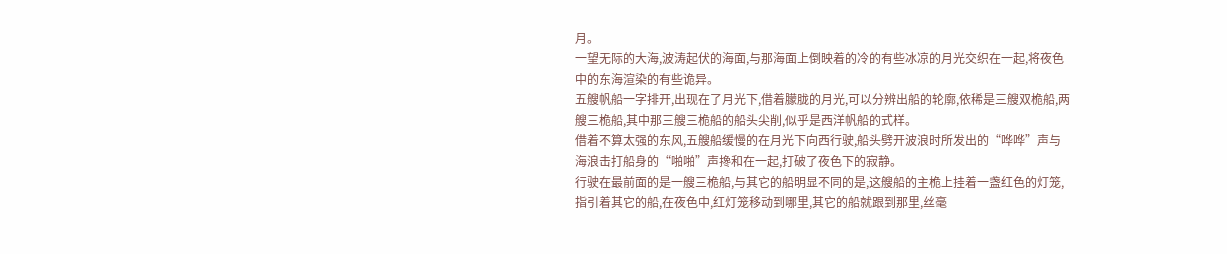月。
一望无际的大海,波涛起伏的海面,与那海面上倒映着的冷的有些冰凉的月光交织在一起,将夜色中的东海渲染的有些诡异。
五艘帆船一字排开,出现在了月光下,借着朦胧的月光,可以分辨出船的轮廓,依稀是三艘双桅船,两艘三桅船,其中那三艘三桅船的船头尖削,似乎是西洋帆船的式样。
借着不算太强的东风,五艘船缓慢的在月光下向西行驶,船头劈开波浪时所发出的“哗哗”声与海浪击打船身的“啪啪”声搀和在一起,打破了夜色下的寂静。
行驶在最前面的是一艘三桅船,与其它的船明显不同的是,这艘船的主桅上挂着一盏红色的灯笼,指引着其它的船,在夜色中,红灯笼移动到哪里,其它的船就跟到那里,丝毫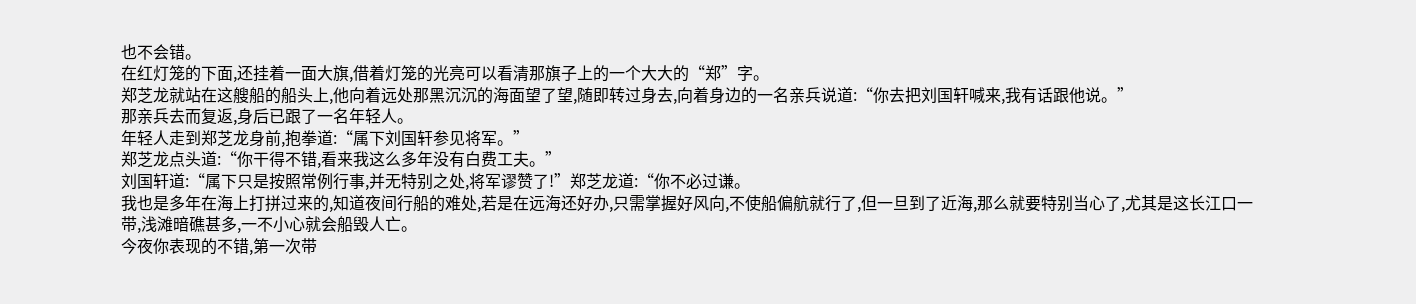也不会错。
在红灯笼的下面,还挂着一面大旗,借着灯笼的光亮可以看清那旗子上的一个大大的“郑”字。
郑芝龙就站在这艘船的船头上,他向着远处那黑沉沉的海面望了望,随即转过身去,向着身边的一名亲兵说道:“你去把刘国轩喊来,我有话跟他说。”
那亲兵去而复返,身后已跟了一名年轻人。
年轻人走到郑芝龙身前,抱拳道:“属下刘国轩参见将军。”
郑芝龙点头道:“你干得不错,看来我这么多年没有白费工夫。”
刘国轩道:“属下只是按照常例行事,并无特别之处,将军谬赞了!”郑芝龙道:“你不必过谦。
我也是多年在海上打拼过来的,知道夜间行船的难处,若是在远海还好办,只需掌握好风向,不使船偏航就行了,但一旦到了近海,那么就要特别当心了,尤其是这长江口一带,浅滩暗礁甚多,一不小心就会船毁人亡。
今夜你表现的不错,第一次带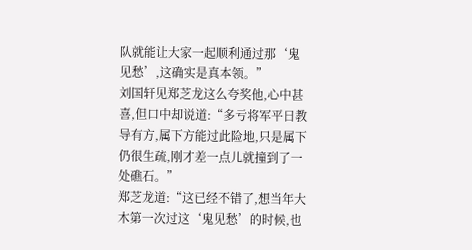队就能让大家一起顺利通过那‘鬼见愁’,这确实是真本领。”
刘国轩见郑芝龙这么夸奖他,心中甚喜,但口中却说道:“多亏将军平日教导有方,属下方能过此险地,只是属下仍很生疏,刚才差一点儿就撞到了一处礁石。”
郑芝龙道:“这已经不错了,想当年大木第一次过这‘鬼见愁’的时候,也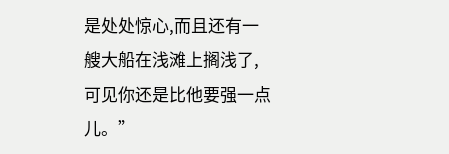是处处惊心,而且还有一艘大船在浅滩上搁浅了,可见你还是比他要强一点儿。”